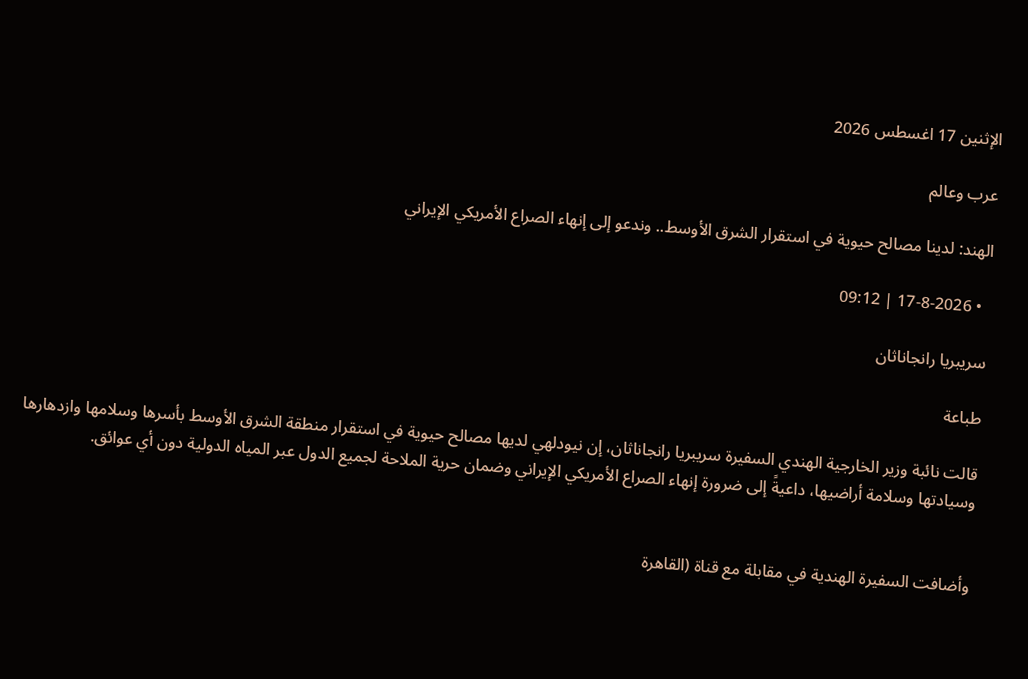الإثنين 17 اغسطس 2026

عرب وعالم

الهند: لدينا مصالح حيوية في استقرار الشرق الأوسط.. وندعو إلى إنهاء الصراع الأمريكي الإيراني

  • 17-8-2026 | 09:12

سريبريا رانجاناثان

طباعة

قالت نائبة وزير الخارجية الهندي السفيرة سريبريا رانجاناثان، إن نيودلهي لديها مصالح حيوية في استقرار منطقة الشرق الأوسط بأسرها وسلامها وازدهارها وسيادتها وسلامة أراضيها، داعيةً إلى ضرورة إنهاء الصراع الأمريكي الإيراني وضمان حرية الملاحة لجميع الدول عبر المياه الدولية دون أي عوائق.


وأضافت السفيرة الهندية في مقابلة مع قناة (القاهرة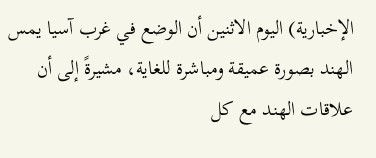الإخبارية) اليوم الاثنين أن الوضع في غرب آسيا يمس الهند بصورة عميقة ومباشرة للغاية، مشيرةً إلى أن علاقات الهند مع كل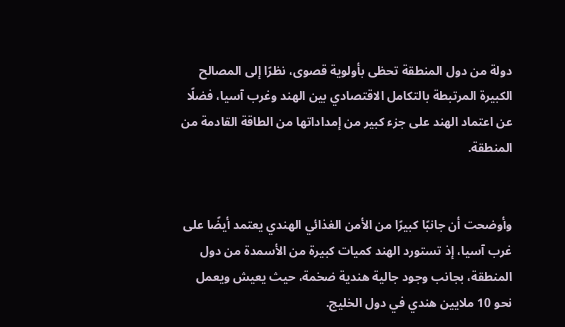دولة من دول المنطقة تحظى بأولوية قصوى، نظرًا إلى المصالح الكبيرة المرتبطة بالتكامل الاقتصادي بين الهند وغرب آسيا، فضلًا عن اعتماد الهند على جزء كبير من إمداداتها من الطاقة القادمة من المنطقة.


وأوضحت أن جانبًا كبيرًا من الأمن الغذائي الهندي يعتمد أيضًا على غرب آسيا، إذ تستورد الهند كميات كبيرة من الأسمدة من دول المنطقة، بجانب وجود جالية هندية ضخمة، حيث يعيش ويعمل نحو 10 ملايين هندي في دول الخليج.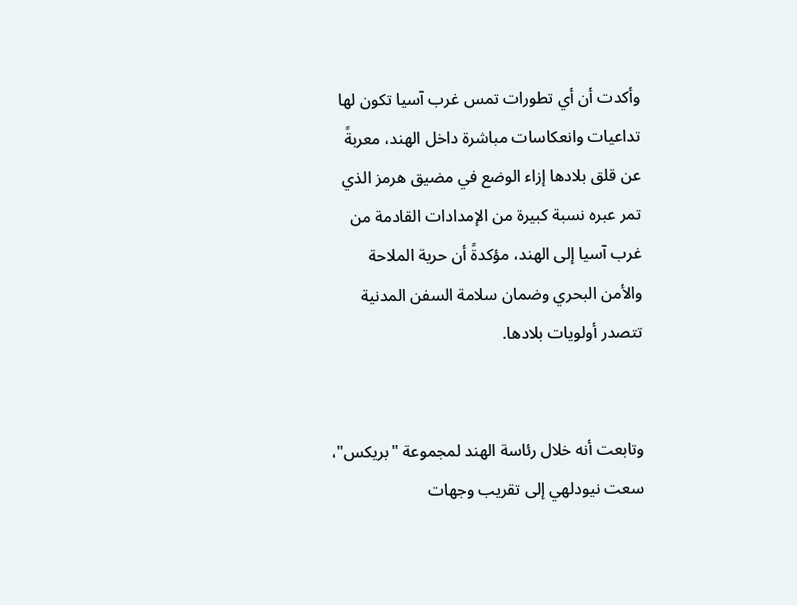وأكدت أن أي تطورات تمس غرب آسيا تكون لها تداعيات وانعكاسات مباشرة داخل الهند، معربةً عن قلق بلادها إزاء الوضع في مضيق هرمز الذي تمر عبره نسبة كبيرة من الإمدادات القادمة من غرب آسيا إلى الهند، مؤكدةً أن حرية الملاحة والأمن البحري وضمان سلامة السفن المدنية تتصدر أولويات بلادها.


وتابعت أنه خلال رئاسة الهند لمجموعة "بريكس"، سعت نيودلهي إلى تقريب وجهات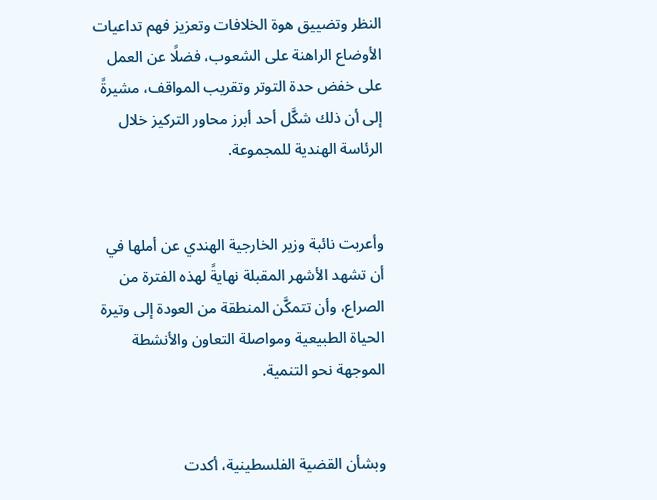النظر وتضييق هوة الخلافات وتعزيز فهم تداعيات الأوضاع الراهنة على الشعوب، فضلًا عن العمل على خفض حدة التوتر وتقريب المواقف، مشيرةً إلى أن ذلك شكَّل أحد أبرز محاور التركيز خلال الرئاسة الهندية للمجموعة.


وأعربت نائبة وزير الخارجية الهندي عن أملها في أن تشهد الأشهر المقبلة نهايةً لهذه الفترة من الصراع، وأن تتمكَّن المنطقة من العودة إلى وتيرة الحياة الطبيعية ومواصلة التعاون والأنشطة الموجهة نحو التنمية.


وبشأن القضية الفلسطينية، أكدت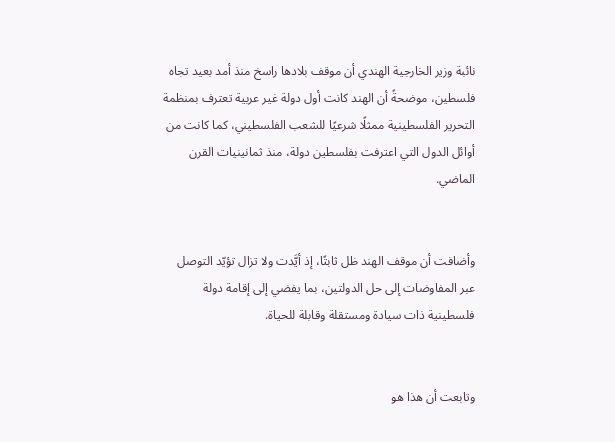نائبة وزير الخارجية الهندي أن موقف بلادها راسخ منذ أمد بعيد تجاه فلسطين، موضحةً أن الهند كانت أول دولة غير عربية تعترف بمنظمة التحرير الفلسطينية ممثلًا شرعيًا للشعب الفلسطيني، كما كانت من أوائل الدول التي اعترفت بفلسطين دولة، منذ ثمانينيات القرن الماضي.


وأضافت أن موقف الهند ظل ثابتًا، إذ أيَّدت ولا تزال تؤيّد التوصل عبر المفاوضات إلى حل الدولتين، بما يفضي إلى إقامة دولة فلسطينية ذات سيادة ومستقلة وقابلة للحياة.


وتابعت أن هذا هو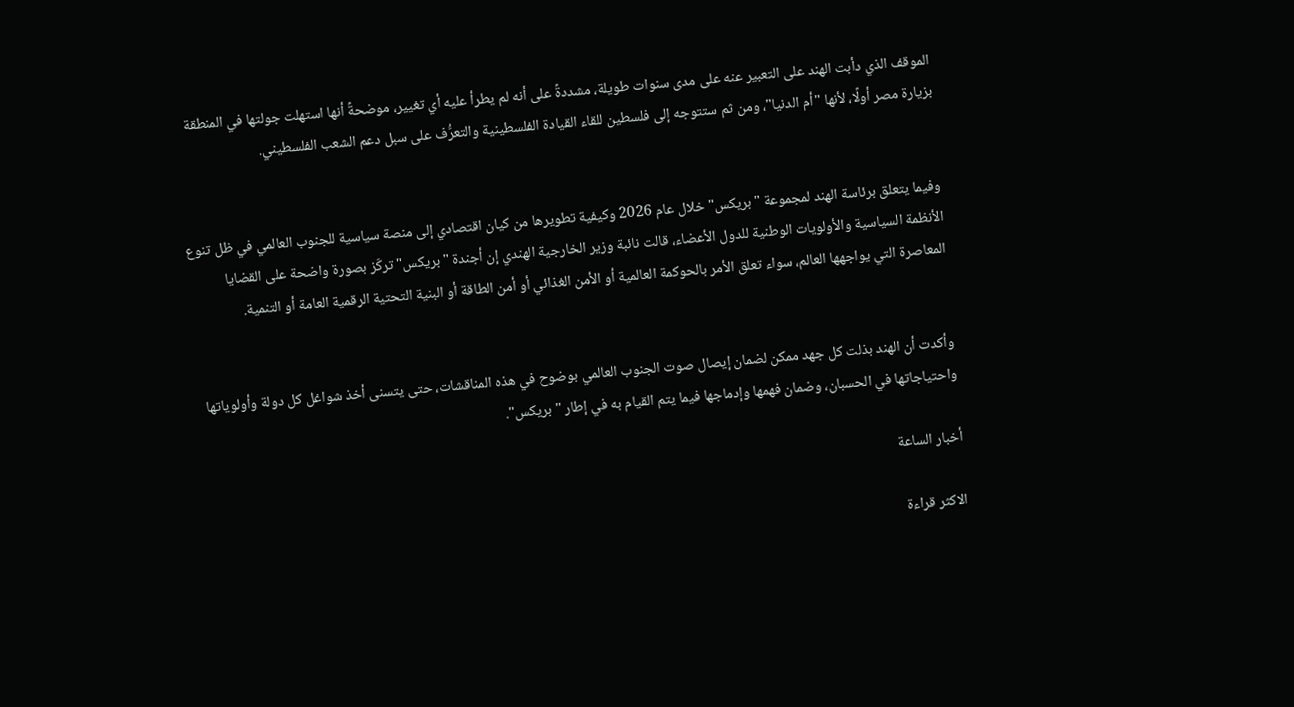الموقف الذي دأبت الهند على التعبير عنه على مدى سنوات طويلة، مشددةً على أنه لم يطرأ عليه أي تغيير، موضحةً أنها استهلت جولتها في المنطقة بزيارة مصر أولًا، لأنها "أم الدنيا"، ومن ثم ستتوجه إلى فلسطين للقاء القيادة الفلسطينية والتعرُّف على سبل دعم الشعب الفلسطيني.


وفيما يتعلق برئاسة الهند لمجموعة "بريكس" خلال عام 2026 وكيفية تطويرها من كيان اقتصادي إلى منصة سياسية للجنوب العالمي في ظل تنوع الأنظمة السياسية والأولويات الوطنية للدول الأعضاء، قالت نائبة وزير الخارجية الهندي إن أجندة "بريكس" تركّز بصورة واضحة على القضايا المعاصرة التي يواجهها العالم، سواء تعلق الأمر بالحوكمة العالمية أو الأمن الغذائي أو أمن الطاقة أو البنية التحتية الرقمية العامة أو التنمية.


وأكدت أن الهند بذلت كل جهد ممكن لضمان إيصال صوت الجنوب العالمي بوضوح في هذه المناقشات، حتى يتسنى أخذ شواغل كل دولة وأولوياتها واحتياجاتها في الحسبان، وضمان فهمها وإدماجها فيما يتم القيام به في إطار "بريكس".

أخبار الساعة

الاكثر قراءة